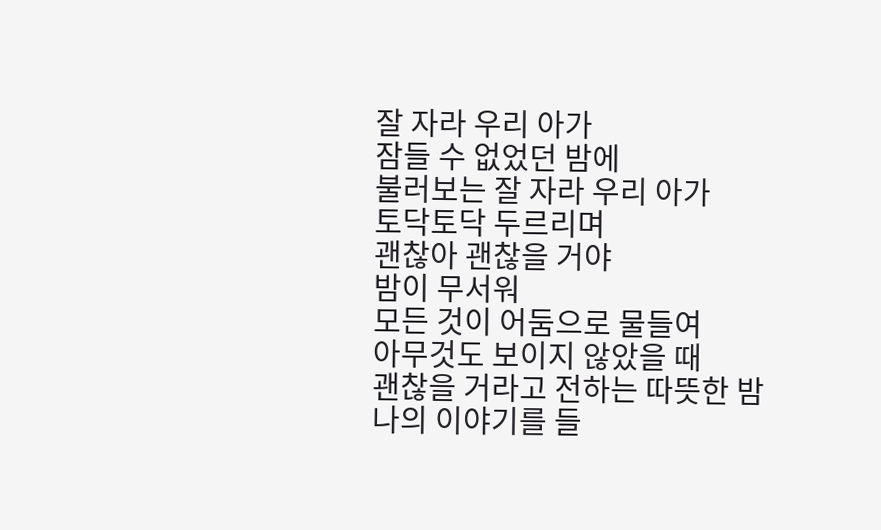잘 자라 우리 아가
잠들 수 없었던 밤에
불러보는 잘 자라 우리 아가
토닥토닥 두르리며
괜찮아 괜찮을 거야
밤이 무서워
모든 것이 어둠으로 물들여
아무것도 보이지 않았을 때
괜찮을 거라고 전하는 따뜻한 밤
나의 이야기를 들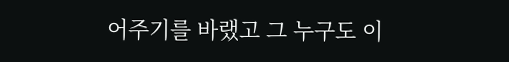어주기를 바랬고 그 누구도 이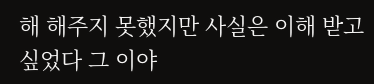해 해주지 못했지만 사실은 이해 받고 싶었다 그 이야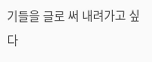기들을 글로 써 내려가고 싶다